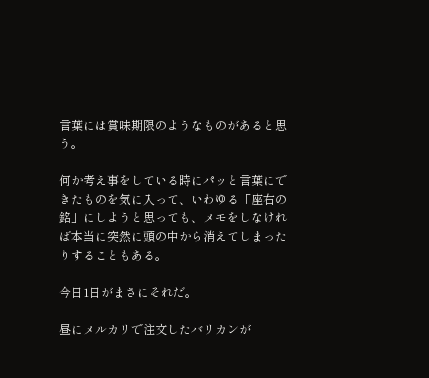言葉には賞味期限のようなものがあると思う。

何か考え事をしている時にパッと言葉にできたものを気に入って、いわゆる「座右の銘」にしようと思っても、メモをしなければ本当に突然に頭の中から消えてしまったりすることもある。

今日1日がまさにそれだ。

昼にメルカリで注文したバリカンが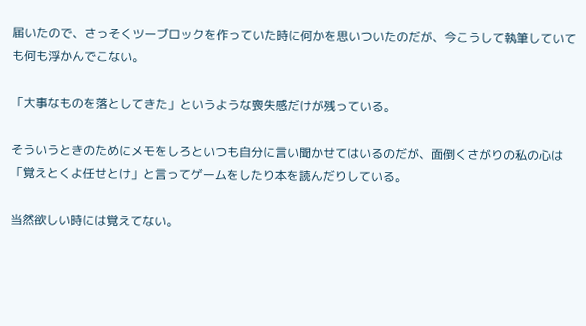届いたので、さっそくツーブロックを作っていた時に何かを思いついたのだが、今こうして執筆していても何も浮かんでこない。

「大事なものを落としてきた」というような喪失感だけが残っている。

そういうときのためにメモをしろといつも自分に言い聞かせてはいるのだが、面倒くさがりの私の心は「覚えとくよ任せとけ」と言ってゲームをしたり本を読んだりしている。

当然欲しい時には覚えてない。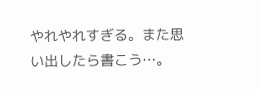やれやれすぎる。また思い出したら書こう…。